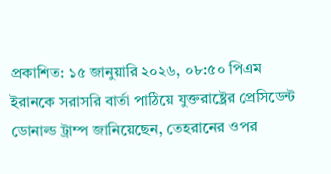প্রকাশিত: ১৫ জানুয়ারি ২০২৬, ০৮:৫০ পিএম
ইরানকে সরাসরি বার্তা পাঠিয়ে যুক্তরাষ্ট্রের প্রেসিডেন্ট ডোনাল্ড ট্রাম্প জানিয়েছেন, তেহরানের ওপর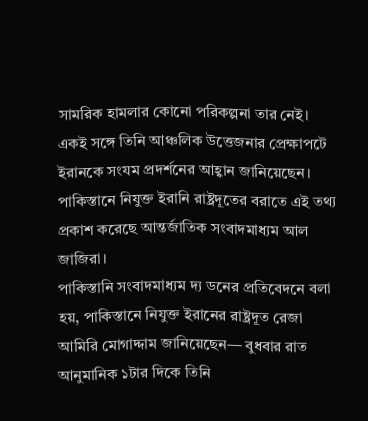সামরিক হামলার কোনো পরিকল্পনা তার নেই। একই সঙ্গে তিনি আঞ্চলিক উত্তেজনার প্রেক্ষাপটে ইরানকে সংযম প্রদর্শনের আহ্বান জানিয়েছেন। পাকিস্তানে নিযুক্ত ইরানি রাষ্ট্রদূতের বরাতে এই তথ্য প্রকাশ করেছে আন্তর্জাতিক সংবাদমাধ্যম আল জাজিরা।
পাকিস্তানি সংবাদমাধ্যম দ্য ডনের প্রতিবেদনে বলা হয়, পাকিস্তানে নিযুক্ত ইরানের রাষ্ট্রদূত রেজা আমিরি মোগাদ্দাম জানিয়েছেন— বুধবার রাত আনুমানিক ১টার দিকে তিনি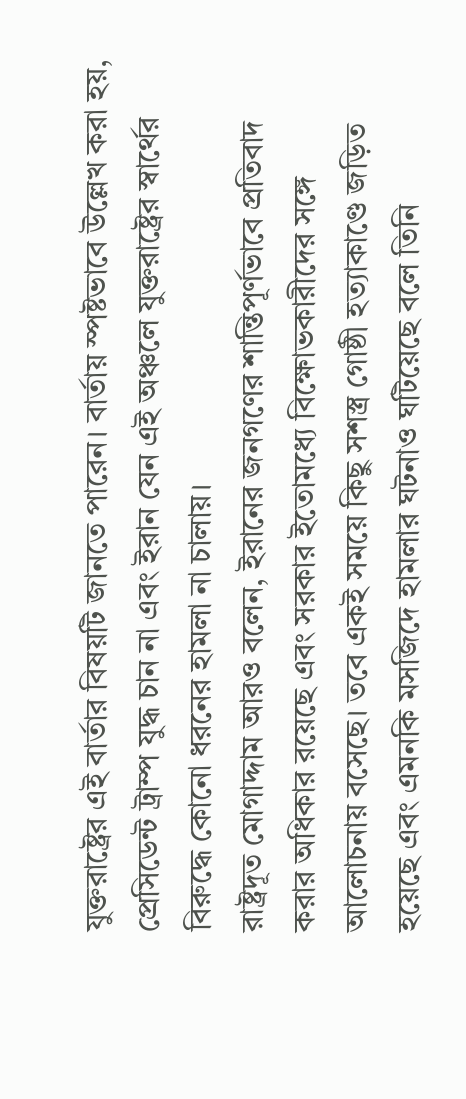যুক্তরাষ্ট্রের এই বার্তার বিষয়টি জানতে পারেন। বার্তায় স্পষ্টভাবে উল্লেখ করা হয়, প্রেসিডেন্ট ট্রাম্প যুদ্ধ চান না এবং ইরান যেন এই অঞ্চলে যুক্তরাষ্ট্রের স্বার্থের বিরুদ্ধে কোনো ধরনের হামলা না চালায়।
রাষ্ট্রদূত মোগাদ্দাম আরও বলেন, ইরানের জনগণের শান্তিপূর্ণভাবে প্রতিবাদ করার অধিকার রয়েছে এবং সরকার ইতোমধ্যে বিক্ষোভকারীদের সঙ্গে আলোচনায় বসেছে। তবে একই সময়ে কিছু সশস্ত্র গোষ্ঠী হত্যাকাণ্ডে জড়িত হয়েছে এবং এমনকি মসজিদে হামলার ঘটনাও ঘটিয়েছে বলে তিনি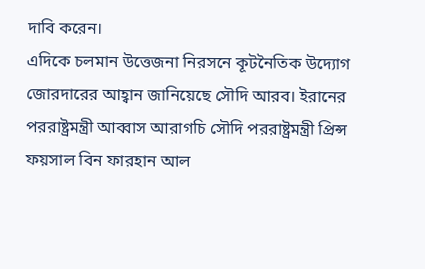দাবি করেন।
এদিকে চলমান উত্তেজনা নিরসনে কূটনৈতিক উদ্যোগ জোরদারের আহ্বান জানিয়েছে সৌদি আরব। ইরানের পররাষ্ট্রমন্ত্রী আব্বাস আরাগচি সৌদি পররাষ্ট্রমন্ত্রী প্রিন্স ফয়সাল বিন ফারহান আল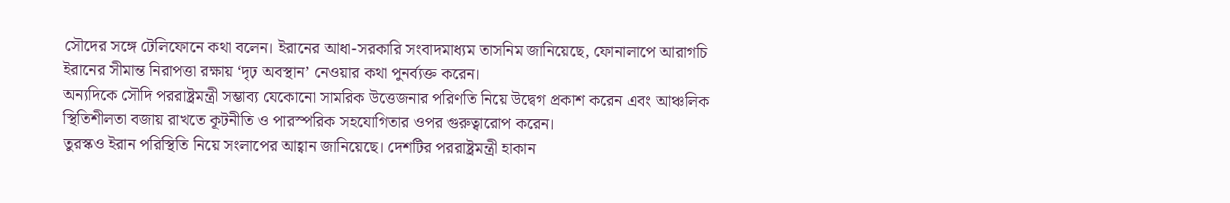সৌদের সঙ্গে টেলিফোনে কথা বলেন। ইরানের আধা-সরকারি সংবাদমাধ্যম তাসনিম জানিয়েছে, ফোনালাপে আরাগচি ইরানের সীমান্ত নিরাপত্তা রক্ষায় ‘দৃঢ় অবস্থান’ নেওয়ার কথা পুনর্ব্যক্ত করেন।
অন্যদিকে সৌদি পররাষ্ট্রমন্ত্রী সম্ভাব্য যেকোনো সামরিক উত্তেজনার পরিণতি নিয়ে উদ্বেগ প্রকাশ করেন এবং আঞ্চলিক স্থিতিশীলতা বজায় রাখতে কূটনীতি ও পারস্পরিক সহযোগিতার ওপর গুরুত্বারোপ করেন।
তুরস্কও ইরান পরিস্থিতি নিয়ে সংলাপের আহ্বান জানিয়েছে। দেশটির পররাষ্ট্রমন্ত্রী হাকান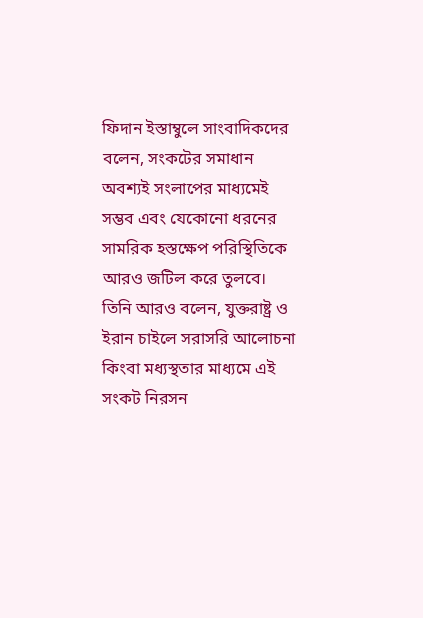ফিদান ইস্তাম্বুলে সাংবাদিকদের বলেন, সংকটের সমাধান অবশ্যই সংলাপের মাধ্যমেই সম্ভব এবং যেকোনো ধরনের সামরিক হস্তক্ষেপ পরিস্থিতিকে আরও জটিল করে তুলবে।
তিনি আরও বলেন, যুক্তরাষ্ট্র ও ইরান চাইলে সরাসরি আলোচনা কিংবা মধ্যস্থতার মাধ্যমে এই সংকট নিরসন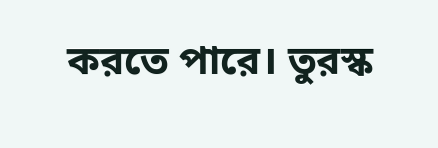করতে পারে। তুরস্ক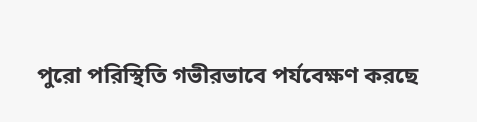পুরো পরিস্থিতি গভীরভাবে পর্যবেক্ষণ করছে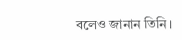বলেও জানান তিনি।